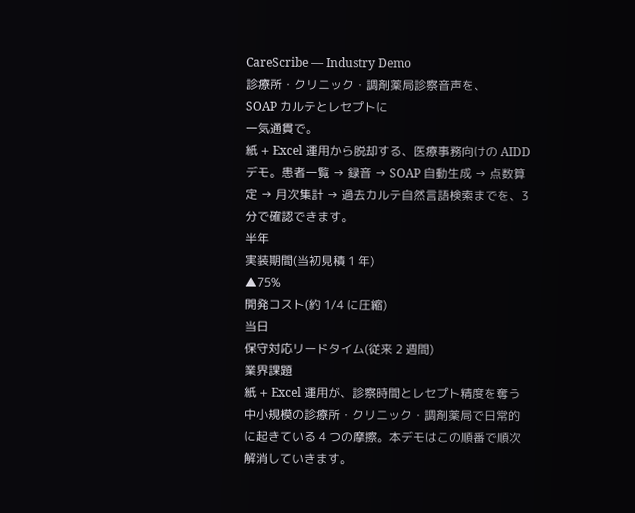CareScribe — Industry Demo
診療所・クリニック・調剤薬局診察音声を、
SOAP カルテとレセプトに
一気通貫で。
紙 + Excel 運用から脱却する、医療事務向けの AIDD デモ。患者一覧 → 録音 → SOAP 自動生成 → 点数算定 → 月次集計 → 過去カルテ自然言語検索までを、3 分で確認できます。
半年
実装期間(当初見積 1 年)
▲75%
開発コスト(約 1/4 に圧縮)
当日
保守対応リードタイム(従来 2 週間)
業界課題
紙 + Excel 運用が、診察時間とレセプト精度を奪う
中小規模の診療所・クリニック・調剤薬局で日常的に起きている 4 つの摩擦。本デモはこの順番で順次解消していきます。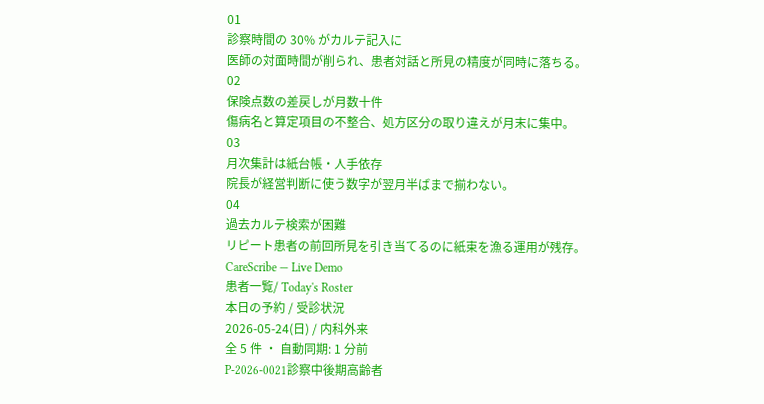01
診察時間の 30% がカルテ記入に
医師の対面時間が削られ、患者対話と所見の精度が同時に落ちる。
02
保険点数の差戻しが月数十件
傷病名と算定項目の不整合、処方区分の取り違えが月末に集中。
03
月次集計は紙台帳・人手依存
院長が経営判断に使う数字が翌月半ばまで揃わない。
04
過去カルテ検索が困難
リピート患者の前回所見を引き当てるのに紙束を漁る運用が残存。
CareScribe — Live Demo
患者一覧/ Today's Roster
本日の予約 / 受診状況
2026-05-24(日) / 内科外来
全 5 件 ・ 自動同期: 1 分前
P-2026-0021診察中後期高齢者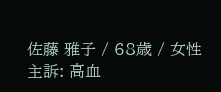佐藤 雅子 / 68歳 / 女性
主訴: 高血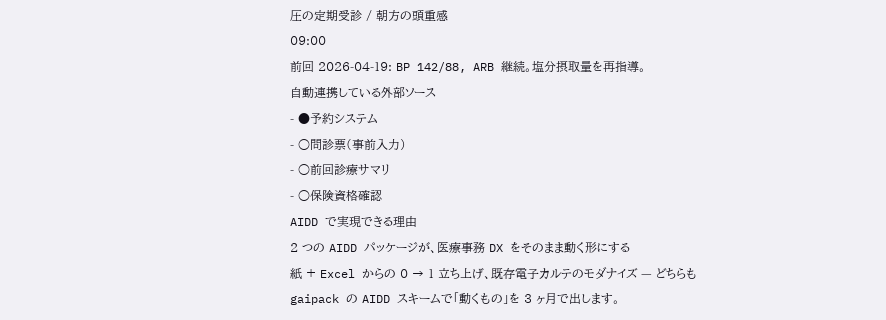圧の定期受診 / 朝方の頭重感
09:00
前回 2026-04-19: BP 142/88, ARB 継続。塩分摂取量を再指導。
自動連携している外部ソース
- ●予約システム
- ○問診票(事前入力)
- ○前回診療サマリ
- ○保険資格確認
AIDD で実現できる理由
2 つの AIDD パッケージが、医療事務 DX をそのまま動く形にする
紙 + Excel からの 0 → 1 立ち上げ、既存電子カルテのモダナイズ — どちらも gaipack の AIDD スキームで「動くもの」を 3 ヶ月で出します。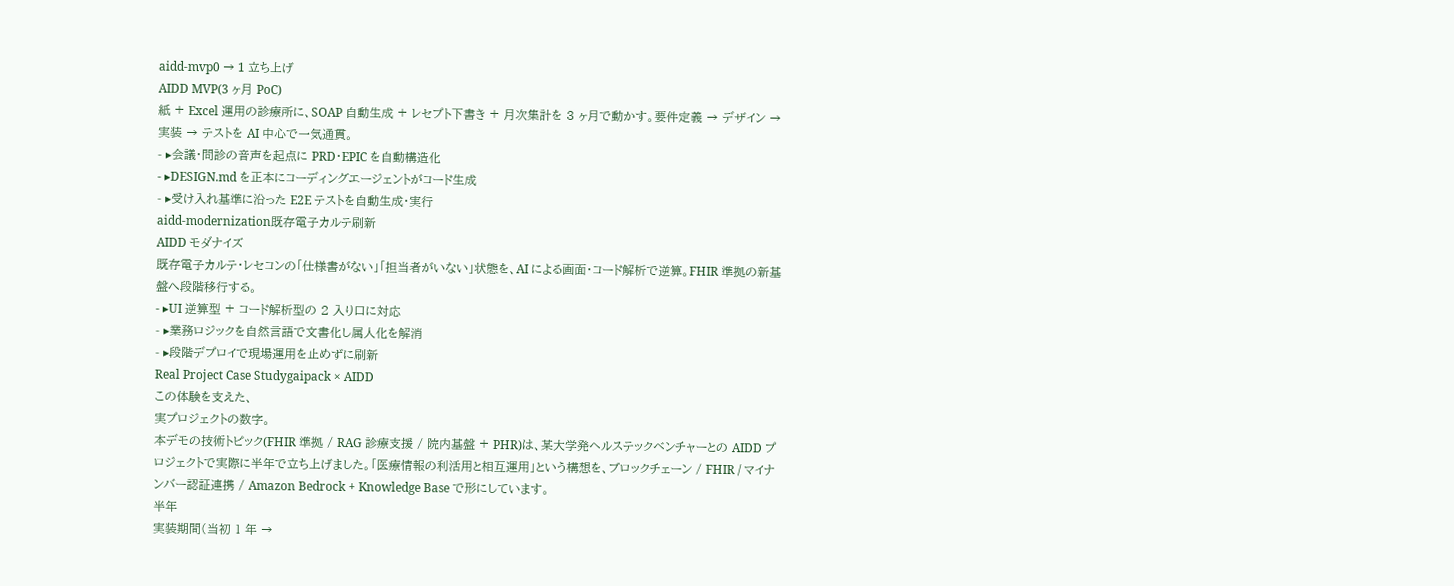aidd-mvp0 → 1 立ち上げ
AIDD MVP(3 ヶ月 PoC)
紙 + Excel 運用の診療所に、SOAP 自動生成 + レセプト下書き + 月次集計を 3 ヶ月で動かす。要件定義 → デザイン → 実装 → テストを AI 中心で一気通貫。
- ▸会議・問診の音声を起点に PRD・EPIC を自動構造化
- ▸DESIGN.md を正本にコーディングエージェントがコード生成
- ▸受け入れ基準に沿った E2E テストを自動生成・実行
aidd-modernization既存電子カルテ刷新
AIDD モダナイズ
既存電子カルテ・レセコンの「仕様書がない」「担当者がいない」状態を、AI による画面・コード解析で逆算。FHIR 準拠の新基盤へ段階移行する。
- ▸UI 逆算型 + コード解析型の 2 入り口に対応
- ▸業務ロジックを自然言語で文書化し属人化を解消
- ▸段階デプロイで現場運用を止めずに刷新
Real Project Case Studygaipack × AIDD
この体験を支えた、
実プロジェクトの数字。
本デモの技術トピック(FHIR 準拠 / RAG 診療支援 / 院内基盤 + PHR)は、某大学発ヘルステックベンチャーとの AIDD プロジェクトで実際に半年で立ち上げました。「医療情報の利活用と相互運用」という構想を、ブロックチェーン / FHIR / マイナンバー認証連携 / Amazon Bedrock + Knowledge Base で形にしています。
半年
実装期間(当初 1 年 →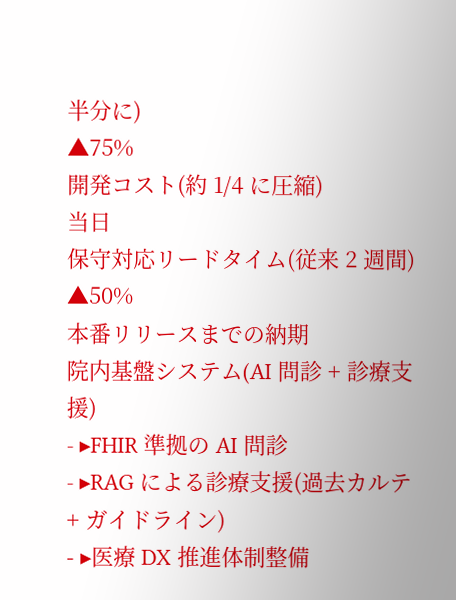半分に)
▲75%
開発コスト(約 1/4 に圧縮)
当日
保守対応リードタイム(従来 2 週間)
▲50%
本番リリースまでの納期
院内基盤システム(AI 問診 + 診療支援)
- ▸FHIR 準拠の AI 問診
- ▸RAG による診療支援(過去カルテ + ガイドライン)
- ▸医療 DX 推進体制整備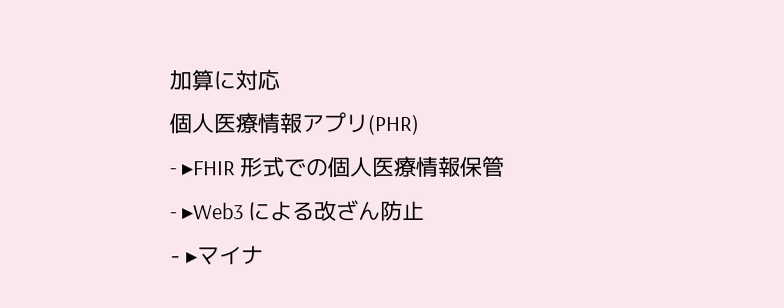加算に対応
個人医療情報アプリ(PHR)
- ▸FHIR 形式での個人医療情報保管
- ▸Web3 による改ざん防止
- ▸マイナ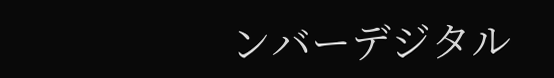ンバーデジタル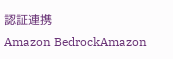認証連携
Amazon BedrockAmazon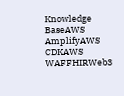Knowledge BaseAWS AmplifyAWS CDKAWS WAFFHIRWeb3